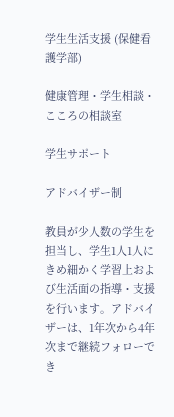学生生活支援 (保健看護学部)

健康管理・学生相談・こころの相談室

学生サポート

アドバイザー制

教員が少人数の学生を担当し、学生1人1人にきめ細かく学習上および生活面の指導・支援を行います。アドバイザーは、1年次から4年次まで継続フォローでき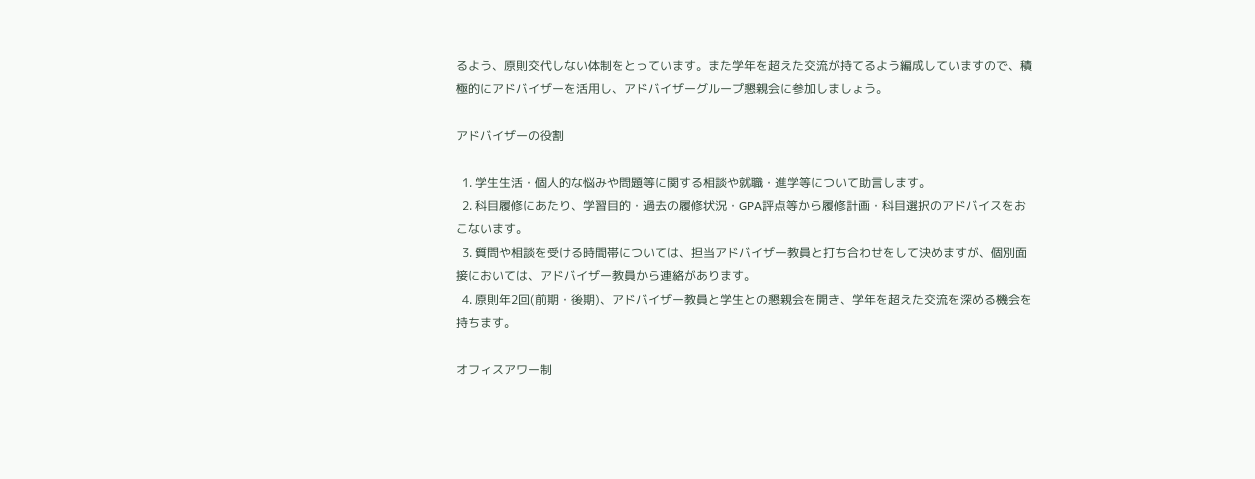るよう、原則交代しない体制をとっています。また学年を超えた交流が持てるよう編成していますので、積極的にアドバイザーを活用し、アドバイザーグループ懇親会に参加しましょう。

アドバイザーの役割

  1. 学生生活・個人的な悩みや問題等に関する相談や就職・進学等について助言します。
  2. 科目履修にあたり、学習目的・過去の履修状況・GPA評点等から履修計画・科目選択のアドバイスをおこないます。
  3. 質問や相談を受ける時間帯については、担当アドバイザー教員と打ち合わせをして決めますが、個別面接においては、アドバイザー教員から連絡があります。
  4. 原則年2回(前期・後期)、アドバイザー教員と学生との懇親会を開き、学年を超えた交流を深める機会を持ちます。

オフィスアワー制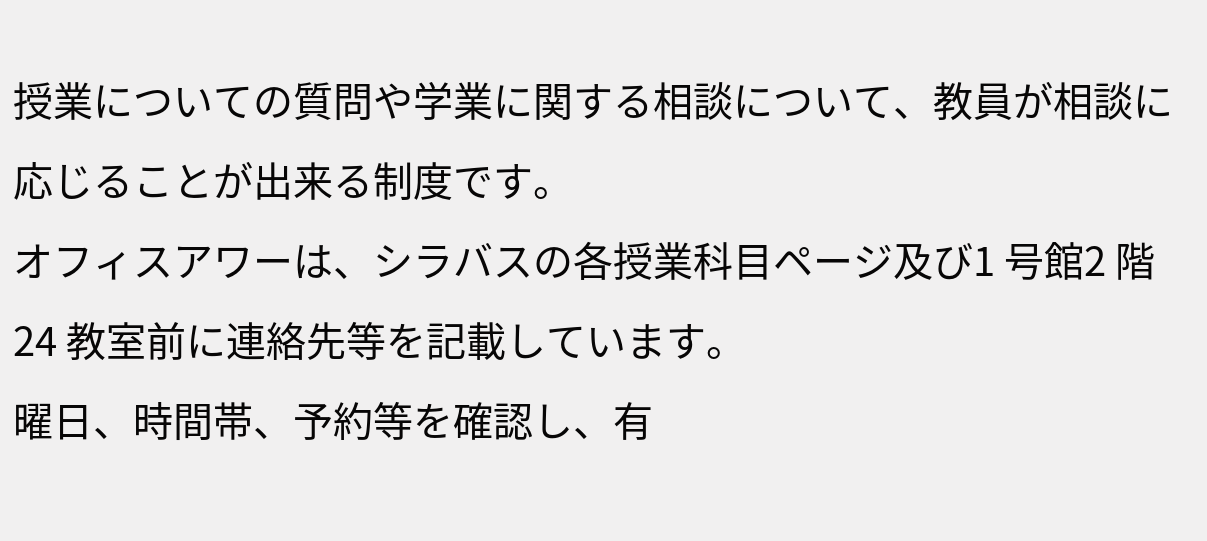授業についての質問や学業に関する相談について、教員が相談に応じることが出来る制度です。
オフィスアワーは、シラバスの各授業科目ページ及び1 号館2 階24 教室前に連絡先等を記載しています。
曜日、時間帯、予約等を確認し、有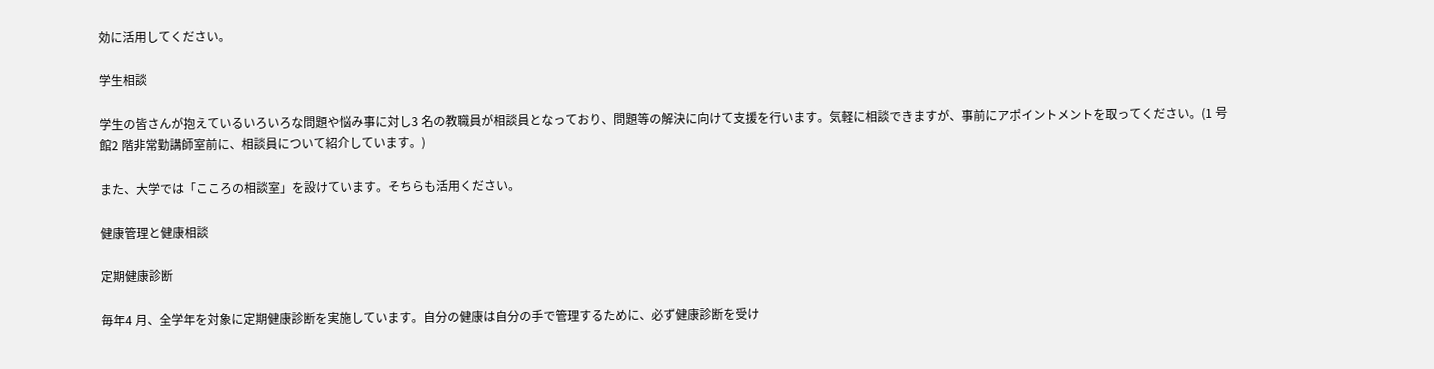効に活用してください。

学生相談

学生の皆さんが抱えているいろいろな問題や悩み事に対し3 名の教職員が相談員となっており、問題等の解決に向けて支援を行います。気軽に相談できますが、事前にアポイントメントを取ってください。(1 号館2 階非常勤講師室前に、相談員について紹介しています。)

また、大学では「こころの相談室」を設けています。そちらも活用ください。

健康管理と健康相談

定期健康診断

毎年4 月、全学年を対象に定期健康診断を実施しています。自分の健康は自分の手で管理するために、必ず健康診断を受け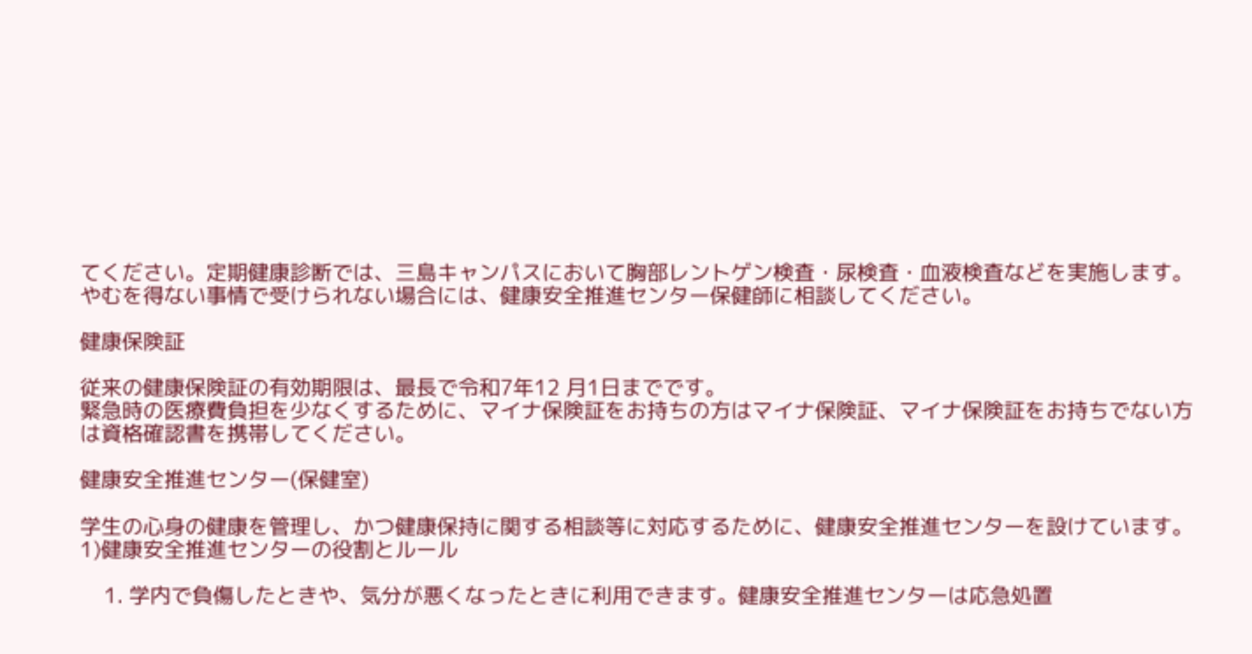てください。定期健康診断では、三島キャンパスにおいて胸部レントゲン検査・尿検査・血液検査などを実施します。やむを得ない事情で受けられない場合には、健康安全推進センター保健師に相談してください。

健康保険証

従来の健康保険証の有効期限は、最長で令和7年12 月1日までです。
緊急時の医療費負担を少なくするために、マイナ保険証をお持ちの方はマイナ保険証、マイナ保険証をお持ちでない方は資格確認書を携帯してください。

健康安全推進センター(保健室)

学生の心身の健康を管理し、かつ健康保持に関する相談等に対応するために、健康安全推進センターを設けています。
1)健康安全推進センターの役割とルール

    1. 学内で負傷したときや、気分が悪くなったときに利用できます。健康安全推進センターは応急処置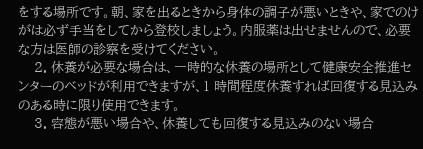をする場所です。朝、家を出るときから身体の調子が悪いときや、家でのけがは必ず手当をしてから登校しましょう。内服薬は出せませんので、必要な方は医師の診察を受けてください。
    2. 休養が必要な場合は、一時的な休養の場所として健康安全推進センターのベッドが利用できますが、1 時間程度休養すれば回復する見込みのある時に限り使用できます。
    3. 容態が悪い場合や、休養しても回復する見込みのない場合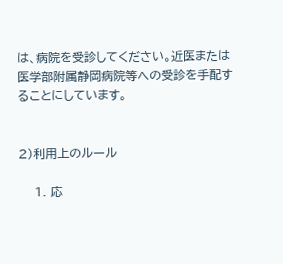は、病院を受診してください。近医または医学部附属静岡病院等への受診を手配することにしています。


2)利用上のルール

    1. 応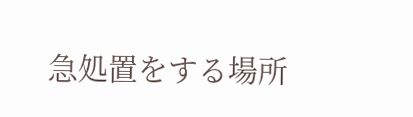急処置をする場所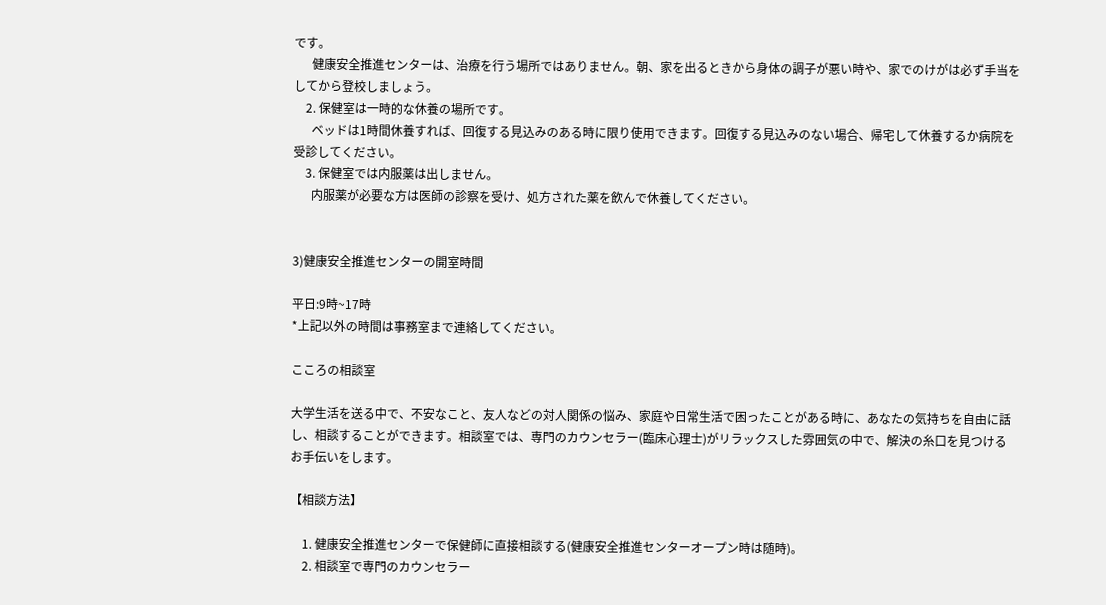です。
      健康安全推進センターは、治療を行う場所ではありません。朝、家を出るときから身体の調子が悪い時や、家でのけがは必ず手当をしてから登校しましょう。
    2. 保健室は一時的な休養の場所です。
      ベッドは1時間休養すれば、回復する見込みのある時に限り使用できます。回復する見込みのない場合、帰宅して休養するか病院を受診してください。
    3. 保健室では内服薬は出しません。
      内服薬が必要な方は医師の診察を受け、処方された薬を飲んで休養してください。


3)健康安全推進センターの開室時間

平日:9時~17時
*上記以外の時間は事務室まで連絡してください。

こころの相談室

大学生活を送る中で、不安なこと、友人などの対人関係の悩み、家庭や日常生活で困ったことがある時に、あなたの気持ちを自由に話し、相談することができます。相談室では、専門のカウンセラー(臨床心理士)がリラックスした雰囲気の中で、解決の糸口を見つけるお手伝いをします。

【相談方法】

    1. 健康安全推進センターで保健師に直接相談する(健康安全推進センターオープン時は随時)。
    2. 相談室で専門のカウンセラー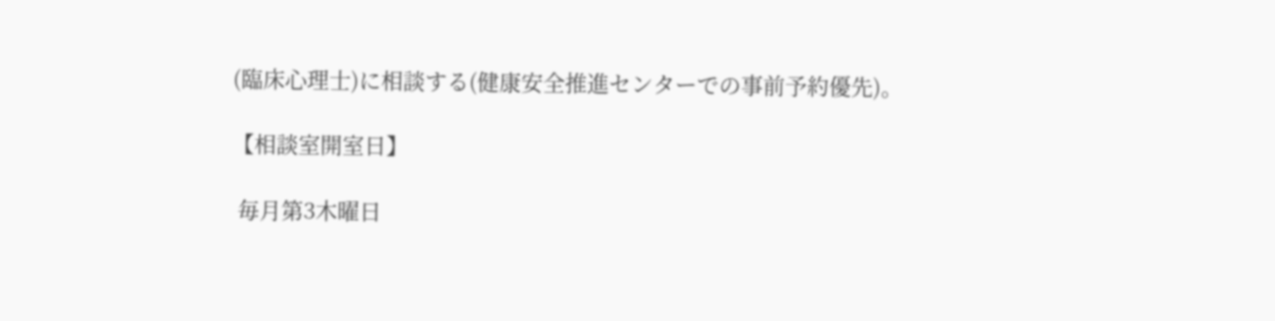(臨床心理士)に相談する(健康安全推進センターでの事前予約優先)。

【相談室開室日】

 毎月第3木曜日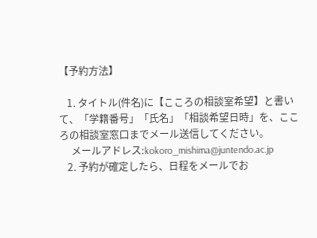【予約方法】

    1. タイトル(件名)に【こころの相談室希望】と書いて、「学籍番号」「氏名」「相談希望日時」を、こころの相談室窓口までメール送信してください。
      メールアドレス:kokoro_mishima@juntendo.ac.jp
    2. 予約が確定したら、日程をメールでお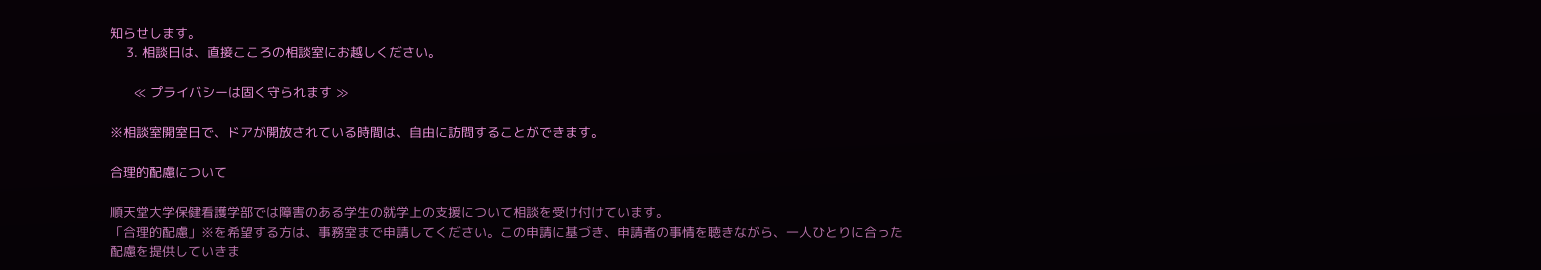知らせします。
    3. 相談日は、直接こころの相談室にお越しください。

      ≪ プライバシーは固く守られます ≫

※相談室開室日で、ドアが開放されている時間は、自由に訪問することができます。

合理的配慮について

順天堂大学保健看護学部では障害のある学生の就学上の支援について相談を受け付けています。
「合理的配慮」※を希望する方は、事務室まで申請してください。この申請に基づき、申請者の事情を聴きながら、一人ひとりに合った配慮を提供していきま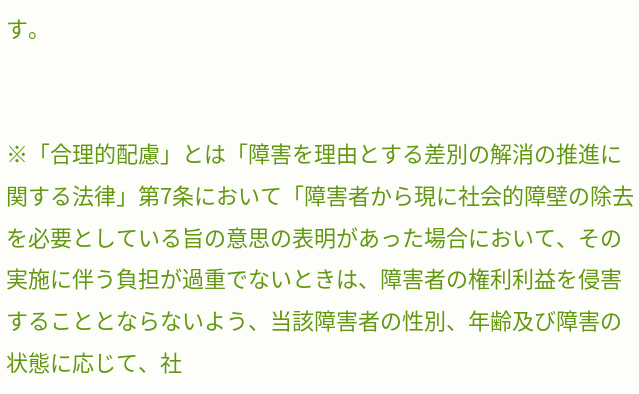す。


※「合理的配慮」とは「障害を理由とする差別の解消の推進に関する法律」第7条において「障害者から現に社会的障壁の除去を必要としている旨の意思の表明があった場合において、その実施に伴う負担が過重でないときは、障害者の権利利益を侵害することとならないよう、当該障害者の性別、年齢及び障害の状態に応じて、社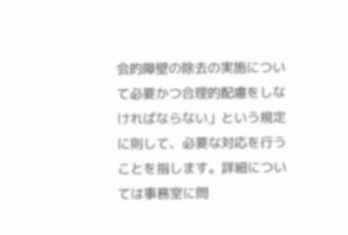会的障壁の除去の実施について必要かつ合理的配慮をしなければならない」という規定に則して、必要な対応を行うことを指します。詳細については事務室に問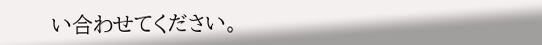い合わせてください。